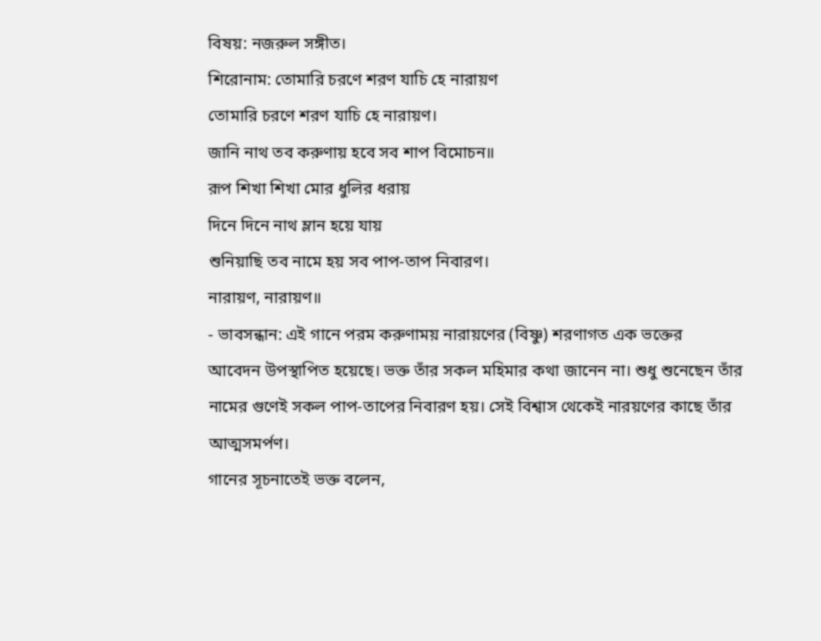বিষয়: নজরুল সঙ্গীত।
শিরোনাম: তোমারি চরণে শরণ যাচি হে নারায়ণ
তোমারি চরণে শরণ যাচি হে নারায়ণ।
জানি নাথ তব করুণায় হবে সব শাপ বিমোচন॥
রূপ শিখা শিখা মোর ধুলির ধরায়
দিনে দিনে নাথ ম্লান হয়ে যায়
শুনিয়াছি তব নামে হয় সব পাপ-তাপ নিবারণ।
নারায়ণ, নারায়ণ॥
- ভাবসন্ধান: এই গানে পরম করুণাময় নারায়ণের (বিষ্ণু) শরণাগত এক ভক্তের
আবেদন উপস্থাপিত হয়েছে। ভক্ত তাঁর সকল মহিমার কথা জানেন না। শুধু শুনেছেন তাঁর
নামের গুণেই সকল পাপ-তাপের নিবারণ হয়। সেই বিশ্বাস থেকেই নারয়ণের কাছে তাঁর
আত্মসমর্পণ।
গানের সূচনাতেই ভক্ত বলেন,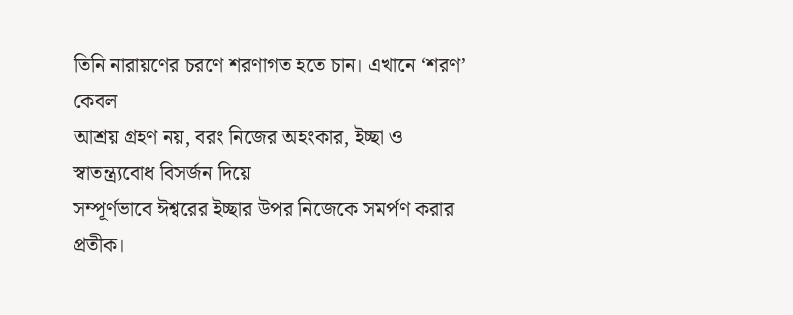তিনি নারায়ণের চরণে শরণাগত হতে চান। এখানে ‘শরণ’ কেবল
আশ্রয় গ্রহণ নয়, বরং নিজের অহংকার, ইচ্ছা ও স্বাতন্ত্র্যবোধ বিসর্জন দিয়ে
সম্পূর্ণভাবে ঈশ্বরের ইচ্ছার উপর নিজেকে সমর্পণ করার প্রতীক।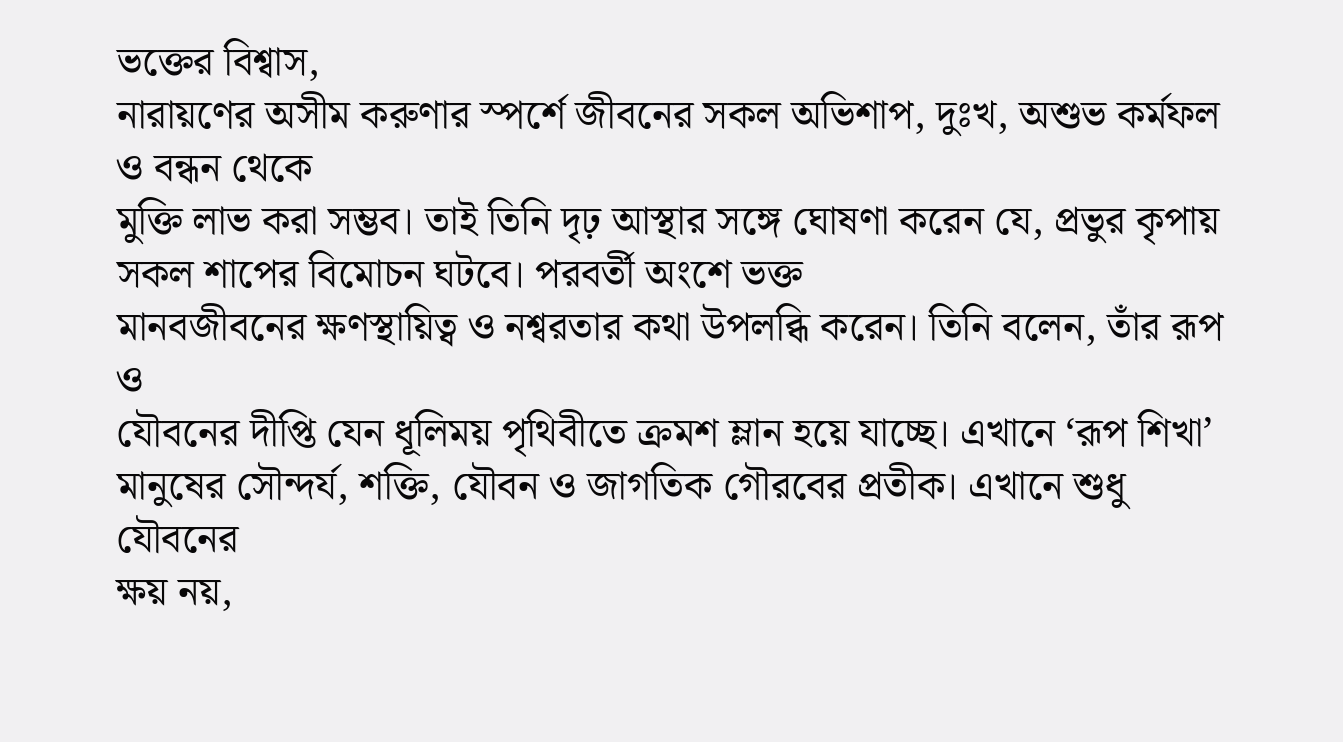ভক্তের বিশ্বাস,
নারায়ণের অসীম করুণার স্পর্শে জীবনের সকল অভিশাপ, দুঃখ, অশুভ কর্মফল ও বন্ধন থেকে
মুক্তি লাভ করা সম্ভব। তাই তিনি দৃঢ় আস্থার সঙ্গে ঘোষণা করেন যে, প্রভুর কৃপায়
সকল শাপের বিমোচন ঘটবে। পরবর্তী অংশে ভক্ত
মানবজীবনের ক্ষণস্থায়িত্ব ও নশ্বরতার কথা উপলব্ধি করেন। তিনি বলেন, তাঁর রূপ ও
যৌবনের দীপ্তি যেন ধূলিময় পৃথিবীতে ক্রমশ ম্লান হয়ে যাচ্ছে। এখানে ‘রূপ শিখা’
মানুষের সৌন্দর্য, শক্তি, যৌবন ও জাগতিক গৌরবের প্রতীক। এখানে শুধু যৌবনের
ক্ষয় নয়,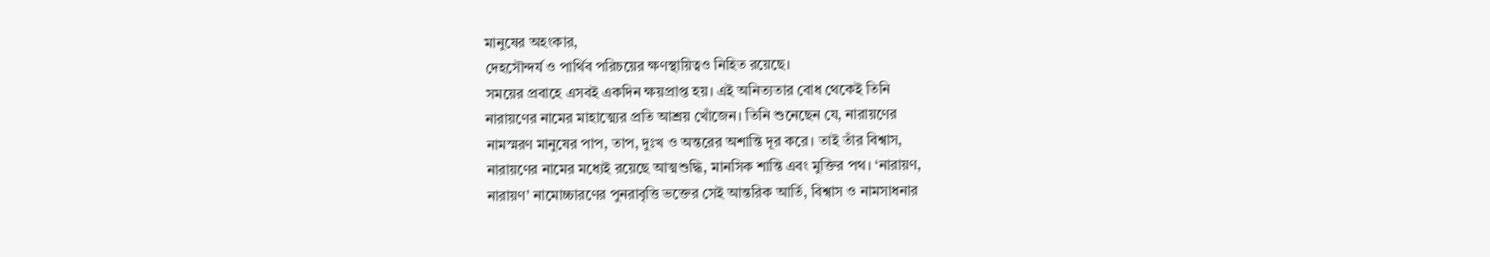মানুষের অহংকার,
দেহসৌন্দর্য ও পার্থিব পরিচয়ের ক্ষণস্থায়িত্বও নিহিত রয়েছে।
সময়ের প্রবাহে এসবই একদিন ক্ষয়প্রাপ্ত হয়। এই অনিত্যতার বোধ থেকেই তিনি
নারায়ণের নামের মাহাত্ম্যের প্রতি আশ্রয় খোঁজেন। তিনি শুনেছেন যে, নারায়ণের
নামস্মরণ মানুষের পাপ, তাপ, দুঃখ ও অন্তরের অশান্তি দূর করে। তাই তাঁর বিশ্বাস,
নারায়ণের নামের মধ্যেই রয়েছে আত্মশুদ্ধি, মানসিক শান্তি এবং মুক্তির পথ। ‘নারায়ণ,
নারায়ণ’ নামোচ্চারণের পুনরাবৃত্তি ভক্তের সেই আন্তরিক আর্তি, বিশ্বাস ও নামসাধনার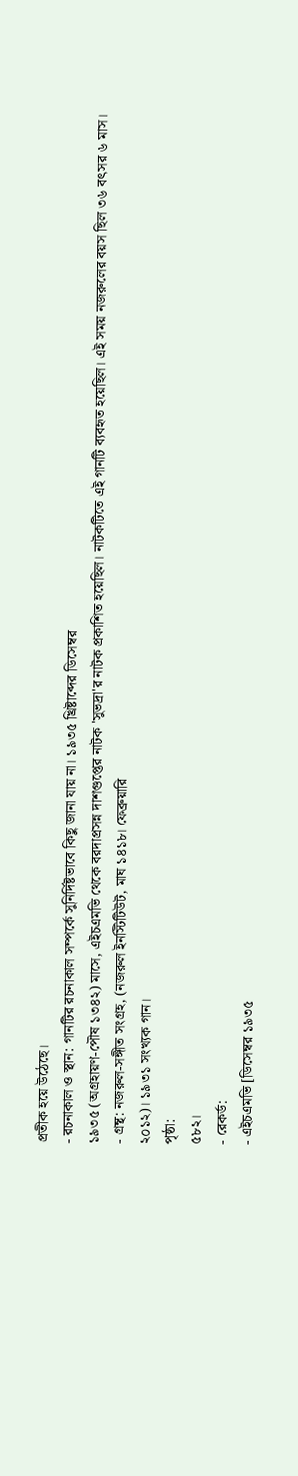প্রতীক হয়ে উঠেছে।
- রচনাকাল ও স্থান: গানটির রচনাকাল সম্পর্কে সুনির্দিষ্টভাবে কিছু জানা যায় না। ১৯৩৫ খ্রিষ্টাব্দের ডিসেম্বর
১৯৩৫ (অগ্রহায়ণ-পৌষ ১৩৪২) মাসে, এইচএমভি থেকে বরদাপ্রসন্ন দাশগুপ্তের নাটক 'সুভদ্রা'র নাটক প্রকাশিত হয়েছিল। নাটকটিতে এই গানটি ব্যবহৃত হয়েছিল। এই সময় নজরুলের বয়স ছিল ৩৬ বৎসর ৬ মাস।
- গ্রন্থ: নজরুল-সঙ্গীত সংগ্রহ, (নজরুল ইনস্টিটিউট, মাঘ ১৪১৮। ফেব্রুয়ারি
২০১২)। ১৯৩১ সংখ্যক গান।
পৃষ্ঠা:
৫৮২।
- রেকর্ড:
- এইচএমভি [ডিসেম্বর ১৯৩৫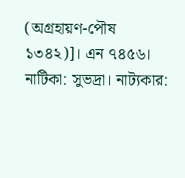(অগ্রহায়ণ-পৌষ
১৩৪২)]। এন ৭৪৫৬। নাটিকা: সুভদ্রা। নাট্যকার: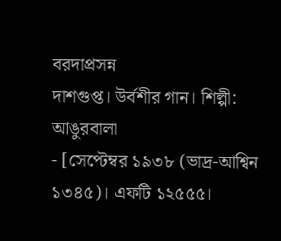বরদাপ্রসন্ন
দাশগুপ্ত। উর্বশীর গান। শিল্পী: আঙুরবালা
- [সেপ্টেম্বর ১৯৩৮ (ভাদ্র-আশ্বিন ১৩৪৫)। এফটি ১২৫৫৫।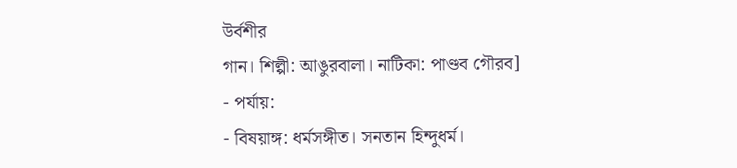উর্বশীর
গান। শিল্পী: আঙুরবালা। নাটিকা: পাণ্ডব গৌরব]
- পর্যায়:
- বিষয়াঙ্গ: ধর্মসঙ্গীত। সনতান হিন্দুধর্ম।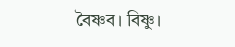বৈষ্ণব। বিষ্ণু।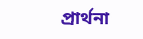প্রার্থনা